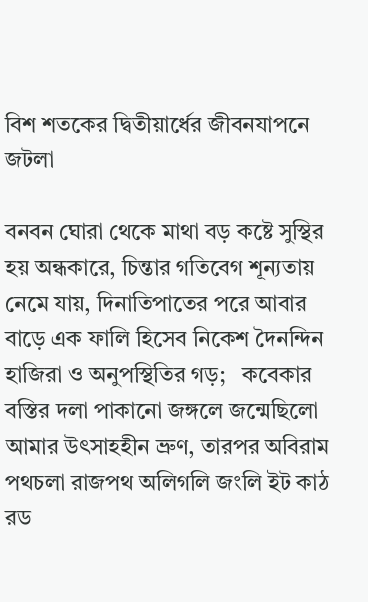বিশ শতকের দ্বিতীয়ার্ধের জীবনযাপনে জটলা

বনবন ঘোরা থেকে মাথা বড় কষ্টে সুস্থির হয় অন্ধকারে, চিন্তার গতিবেগ শূন্যতায় নেমে যায়, দিনাতিপাতের পরে আবার বাড়ে এক ফালি হিসেব নিকেশ দৈনন্দিন হাজিরা ও অনুপস্থিতির গড়;   কবেকার বস্তির দলা পাকানো জঙ্গলে জন্মেছিলো আমার উৎসাহহীন ভ্রুণ, তারপর অবিরাম পথচলা রাজপথ অলিগলি জংলি ইট কাঠ রড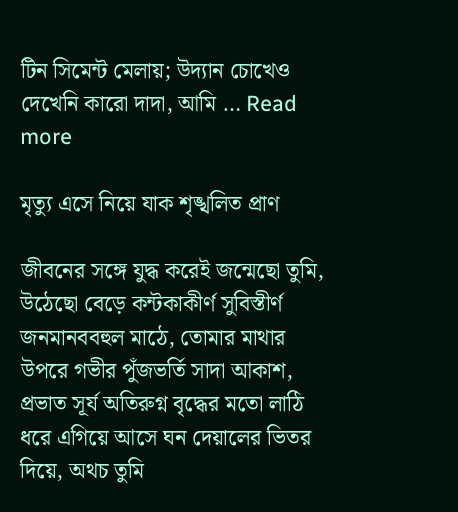টিন সিমেন্ট মেলায়; উদ্যান চোখেও দেখেনি কারো দাদা, আমি … Read more

মৃত্যু এসে নিয়ে যাক শৃঙ্খলিত প্রাণ

জীবনের সঙ্গে যুদ্ধ করেই জন্মেছো তুমি, উঠেছো বেড়ে কন্টকাকীর্ণ সুবিস্তীর্ণ জনমানববহুল মাঠে, তোমার মাথার উপরে গভীর পুঁজভর্তি সাদা আকাশ, প্রভাত সূর্য অতিরুগ্ন বৃদ্ধের মতো লাঠি ধরে এগিয়ে আসে ঘন দেয়ালের ভিতর দিয়ে, অথচ তুমি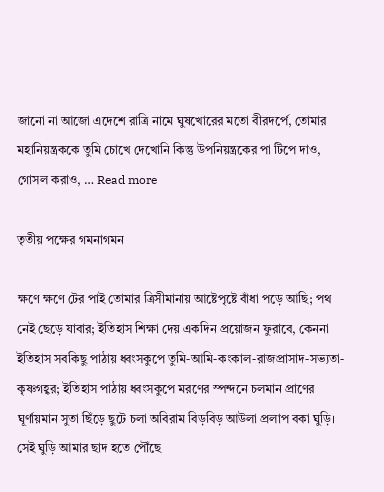জানো না আজো এদেশে রাত্রি নামে ঘুষখোরের মতো বীরদর্পে, তোমার মহানিয়ন্ত্রককে তুমি চোখে দেখোনি কিন্তু উপনিয়ন্ত্রকের পা টিপে দাও, গোসল করাও, … Read more

তৃতীয় পক্ষের গমনাগমন

ক্ষণে ক্ষণে টের পাই তোমার ত্রিসীমানায় আষ্টেপৃষ্টে বাঁধা পড়ে আছি; পথ নেই ছেড়ে যাবার; ইতিহাস শিক্ষা দেয় একদিন প্রয়োজন ফুরাবে, কেননা ইতিহাস সবকিছু পাঠায় ধ্বংসকুপে তুমি-আমি-কংকাল-রাজপ্রাসাদ-সভ্যতা-কৃষ্ণগহ্বর; ইতিহাস পাঠায় ধ্বংসকুপে মরণের স্পন্দনে চলমান প্রাণের ঘূর্ণায়মান সুতা ছিঁড়ে ছুটে চলা অবিরাম বিড়বিড় আউলা প্রলাপ বকা ঘুড়ি। সেই ঘুড়ি আমার ছাদ হতে পৌঁছে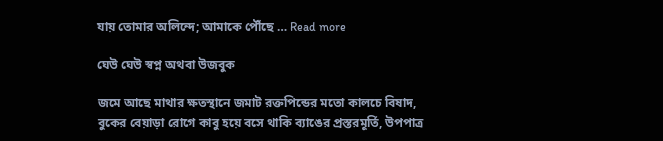যায় তোমার অলিন্দে; আমাকে পৌঁছে … Read more

ঘেউ ঘেউ স্বপ্ন অথবা উজবুক

জমে আছে মাথার ক্ষতস্থানে জমাট রক্তপিন্ডের মতো কালচে বিষাদ, বুকের বেয়াড়া রোগে কাবু হয়ে বসে থাকি ব্যাঙের প্রস্তরমূর্তি, উপপাত্র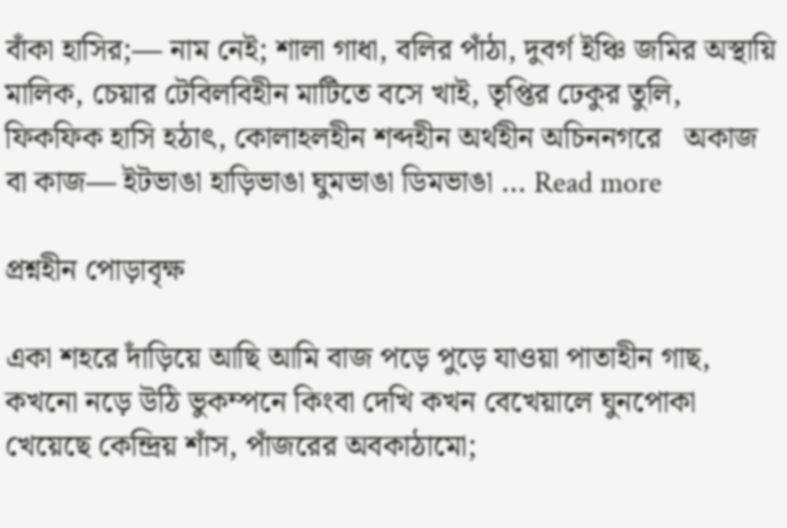বাঁকা হাসির;— নাম নেই; শালা গাধা, বলির পাঁঠা, দুবর্গ ইঞ্চি জমির অস্থায়ি মালিক, চেয়ার টেবিলবিহীন মাটিতে বসে খাই, তৃপ্তির ঢেকুর তুলি, ফিকফিক হাসি হঠাৎ, কোলাহলহীন শব্দহীন অর্থহীন অচিননগরে   অকাজ বা কাজ— ইটভাঙা হাড়িভাঙা ঘুমভাঙা ডিমভাঙা … Read more

প্রশ্নহীন পোড়াবৃক্ষ

একা শহরে দাঁড়িয়ে আছি আমি বাজ পড়ে পুড়ে যাওয়া পাতাহীন গাছ, কখনো নড়ে উঠি ভুকম্পনে কিংবা দেখি কখন বেখেয়ালে ঘুনপোকা খেয়েছে কেন্দ্রিয় শাঁস, পাঁজরের অবকাঠামো;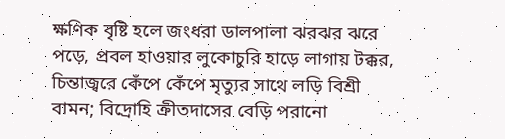ক্ষণিক বৃষ্টি হলে জংধরা ডালপালা ঝরঝর ঝরে পড়ে, প্রবল হাওয়ার লুকোচুরি হাড়ে লাগায় টক্কর, চিন্তাজ্বরে কেঁপে কেঁপে মৃত্যুর সাথে লড়ি বিশ্রী বামন; বিদ্রোহি ক্রীতদাসের বেড়ি পরানো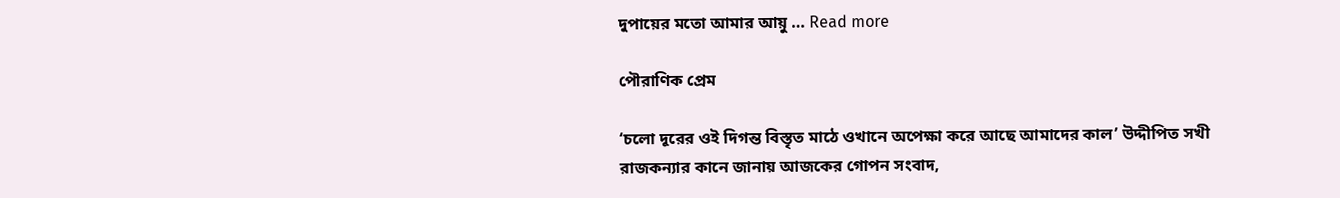দুপায়ের মতো আমার আয়ু … Read more

পৌরাণিক প্রেম

‘চলো দূরের ওই দিগন্ত বিস্তৃত মাঠে ওখানে অপেক্ষা করে আছে আমাদের কাল’ উদ্দীপিত সখী রাজকন্যার কানে জানায় আজকের গোপন সংবাদ,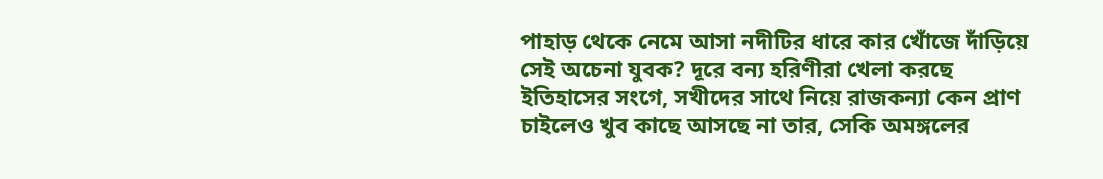পাহাড় থেকে নেমে আসা নদীটির ধারে কার খোঁজে দাঁড়িয়ে সেই অচেনা যুবক? দূরে বন্য হরিণীরা খেলা করছে ইতিহাসের সংগে, সখীদের সাথে নিয়ে রাজকন্যা কেন প্রাণ চাইলেও খুব কাছে আসছে না তার, সেকি অমঙ্গলের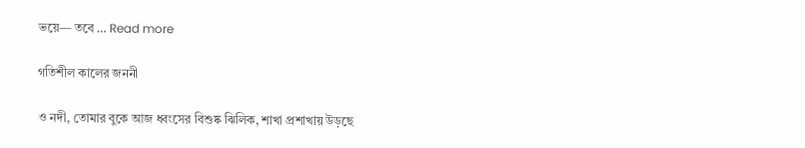ভয়ে— তবে … Read more

গতিশীল কালের জননী

ও নদী, তোমার বুকে আজ ধ্বংসের বিশুষ্ক ঝিলিক, শাখা প্রশাখায় উড়ছে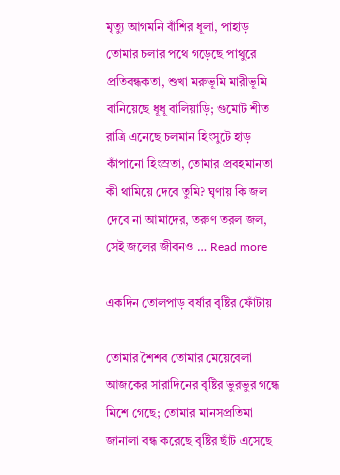মৃত্যু আগমনি বাঁশির ধূলা, পাহাড় তোমার চলার পথে গড়েছে পাথুরে  প্রতিবন্ধকতা, শুখা মরুভূমি মারীভূমি বানিয়েছে ধূধূ বালিয়াড়ি; গুমোট শীত রাত্রি এনেছে চলমান হিংসুটে হাড় কাঁপানো হিংস্রতা, তোমার প্রবহমানতা কী থামিয়ে দেবে তুমি? ঘৃণায় কি জল দেবে না আমাদের, তরুণ তরল জল, সেই জলের জীবনও … Read more

একদিন তোলপাড় বর্ষার বৃষ্টির ফোঁটায়

তোমার শৈশব তোমার মেয়েবেলা আজকের সারাদিনের বৃষ্টির ভুরভুর গন্ধে মিশে গেছে; তোমার মানসপ্রতিমা জানালা বন্ধ করেছে বৃষ্টির ছাঁট এসেছে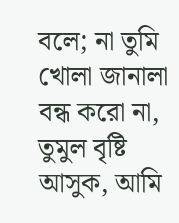বলে; না তুমি খোলা জানালা বন্ধ করো না, তুমুল বৃষ্টি আসুক, আমি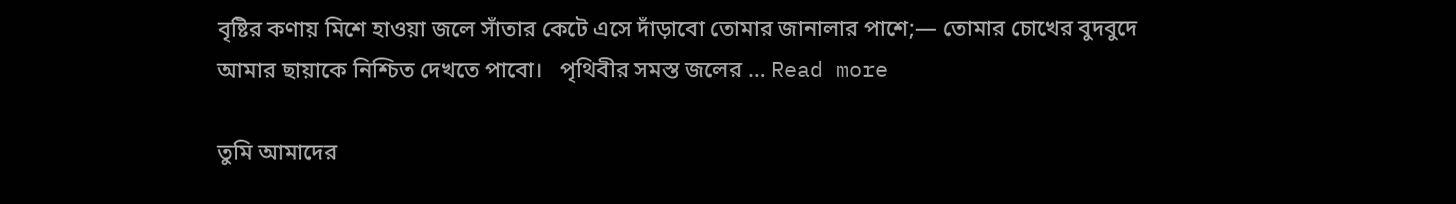বৃষ্টির কণায় মিশে হাওয়া জলে সাঁতার কেটে এসে দাঁড়াবো তোমার জানালার পাশে;— তোমার চোখের বুদবুদে আমার ছায়াকে নিশ্চিত দেখতে পাবো।   পৃথিবীর সমস্ত জলের … Read more

তুমি আমাদের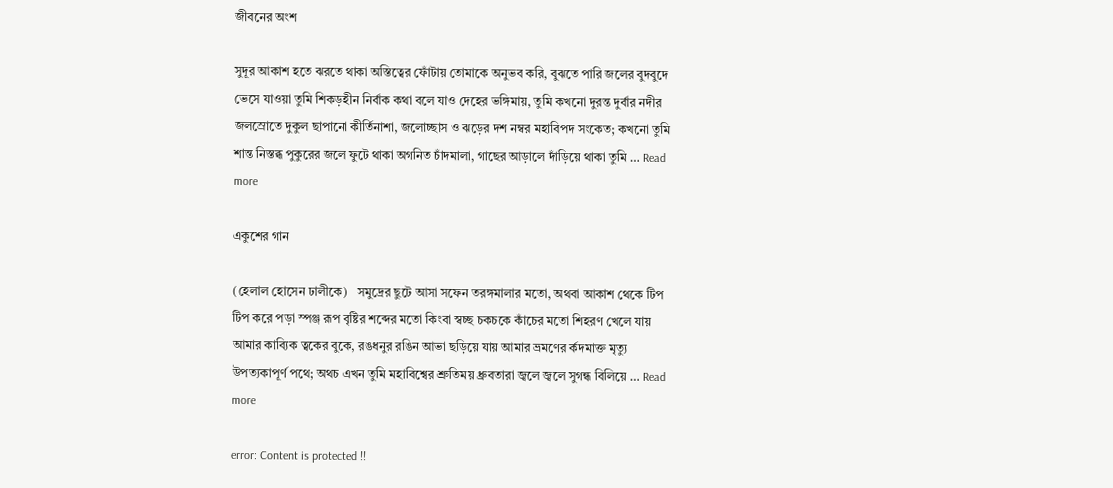জীবনের অংশ

সুদূর আকাশ হতে ঝরতে থাকা অস্তিত্বের ফোঁটায় তোমাকে অনুভব করি, বুঝতে পারি জলের বুদবুদে ভেসে যাওয়া তুমি শিকড়হীন নির্বাক কথা বলে যাও দেহের ভঙ্গিমায়, তুমি কখনো দুরন্ত দুর্বার নদীর জলস্রোতে দুকুল ছাপানো কীর্তিনাশা, জলোচ্ছাস ও ঝড়ের দশ নম্বর মহাবিপদ সংকেত; কখনো তুমি শান্ত নিস্তব্ধ পুকুরের জলে ফুটে থাকা অগনিত চাঁদমালা, গাছের আড়ালে দাঁড়িয়ে থাকা তুমি … Read more

একুশের গান

(হেলাল হোসেন ঢালীকে)   সমুদ্রের ছুটে আসা সফেন তরঙ্গমালার মতো, অথবা আকাশ থেকে টিপ টিপ করে পড়া স্পঞ্জ রূপ বৃষ্টির শব্দের মতো কিংবা স্বচ্ছ চকচকে কাঁচের মতো শিহরণ খেলে যায় আমার কাব্যিক ত্বকের বুকে, রঙধনুর রঙিন আভা ছড়িয়ে যায় আমার ভ্রমণের র্কদমাক্ত মৃত্যু উপত্যকাপূর্ণ পথে; অথচ এখন তুমি মহাবিশ্বের শ্রুতিময় ধ্রুবতারা জ্বলে জ্বলে সুগন্ধ বিলিয়ে … Read more

error: Content is protected !!